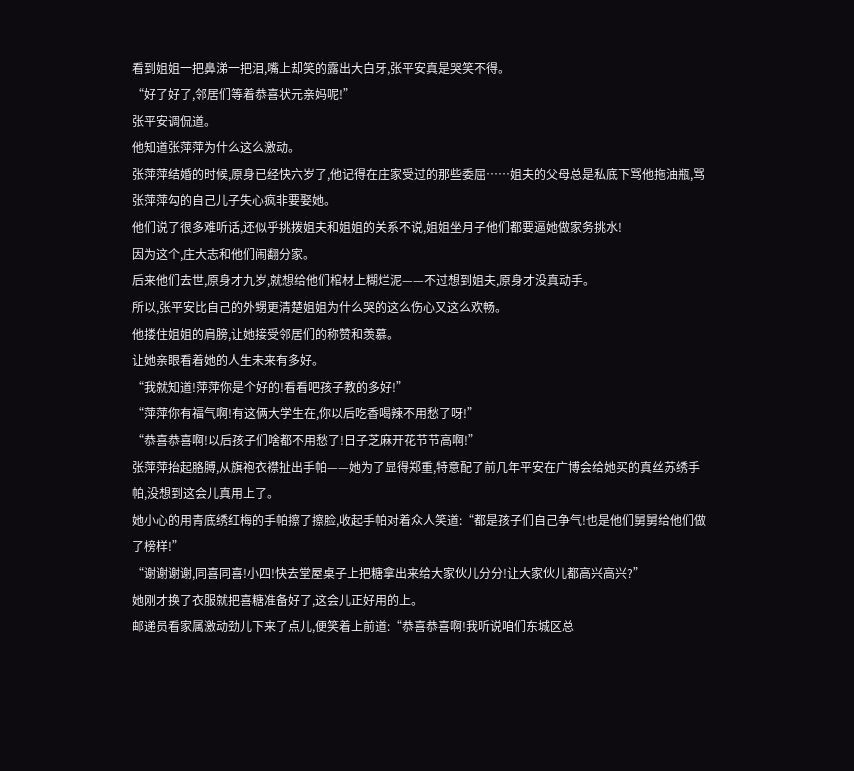看到姐姐一把鼻涕一把泪,嘴上却笑的露出大白牙,张平安真是哭笑不得。
“好了好了,邻居们等着恭喜状元亲妈呢!”
张平安调侃道。
他知道张萍萍为什么这么激动。
张萍萍结婚的时候,原身已经快六岁了,他记得在庄家受过的那些委屈……姐夫的父母总是私底下骂他拖油瓶,骂张萍萍勾的自己儿子失心疯非要娶她。
他们说了很多难听话,还似乎挑拨姐夫和姐姐的关系不说,姐姐坐月子他们都要逼她做家务挑水!
因为这个,庄大志和他们闹翻分家。
后来他们去世,原身才九岁,就想给他们棺材上糊烂泥——不过想到姐夫,原身才没真动手。
所以,张平安比自己的外甥更清楚姐姐为什么哭的这么伤心又这么欢畅。
他搂住姐姐的肩膀,让她接受邻居们的称赞和羡慕。
让她亲眼看着她的人生未来有多好。
“我就知道!萍萍你是个好的!看看吧孩子教的多好!”
“萍萍你有福气啊!有这俩大学生在,你以后吃香喝辣不用愁了呀!”
“恭喜恭喜啊!以后孩子们啥都不用愁了!日子芝麻开花节节高啊!”
张萍萍抬起胳膊,从旗袍衣襟扯出手帕——她为了显得郑重,特意配了前几年平安在广博会给她买的真丝苏绣手帕,没想到这会儿真用上了。
她小心的用青底绣红梅的手帕擦了擦脸,收起手帕对着众人笑道:“都是孩子们自己争气!也是他们舅舅给他们做了榜样!”
“谢谢谢谢,同喜同喜!小四!快去堂屋桌子上把糖拿出来给大家伙儿分分!让大家伙儿都高兴高兴?”
她刚才换了衣服就把喜糖准备好了,这会儿正好用的上。
邮递员看家属激动劲儿下来了点儿,便笑着上前道:“恭喜恭喜啊!我听说咱们东城区总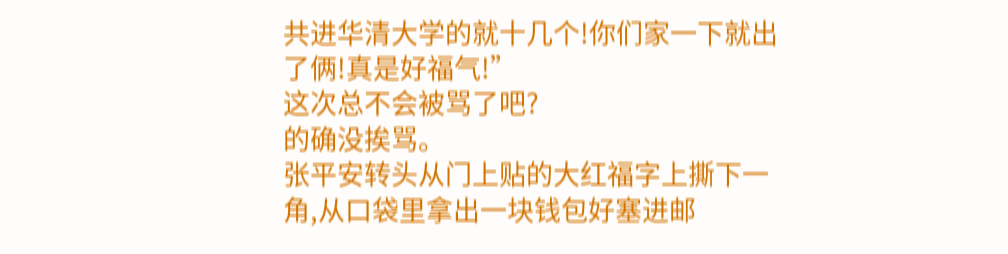共进华清大学的就十几个!你们家一下就出了俩!真是好福气!”
这次总不会被骂了吧?
的确没挨骂。
张平安转头从门上贴的大红福字上撕下一角,从口袋里拿出一块钱包好塞进邮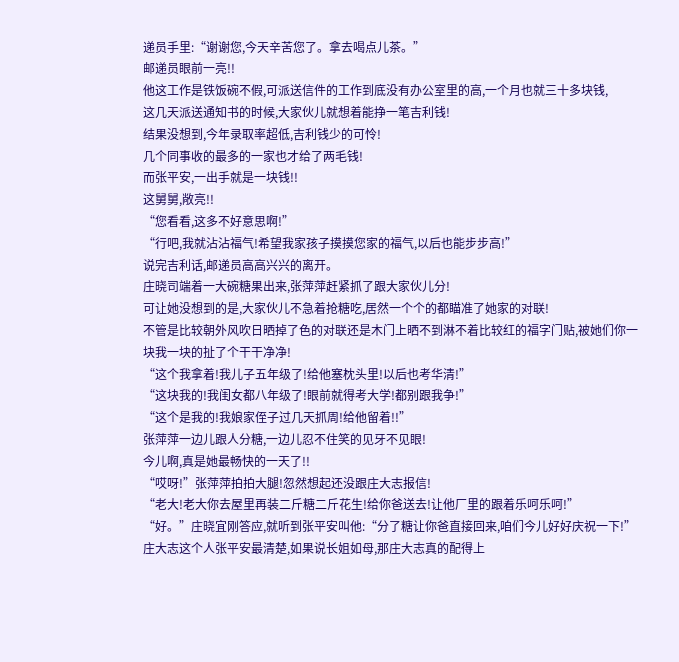递员手里:“谢谢您,今天辛苦您了。拿去喝点儿茶。”
邮递员眼前一亮!!
他这工作是铁饭碗不假,可派送信件的工作到底没有办公室里的高,一个月也就三十多块钱,
这几天派送通知书的时候,大家伙儿就想着能挣一笔吉利钱!
结果没想到,今年录取率超低,吉利钱少的可怜!
几个同事收的最多的一家也才给了两毛钱!
而张平安,一出手就是一块钱!!
这舅舅,敞亮!!
“您看看,这多不好意思啊!”
“行吧,我就沾沾福气!希望我家孩子摸摸您家的福气,以后也能步步高!”
说完吉利话,邮递员高高兴兴的离开。
庄晓司端着一大碗糖果出来,张萍萍赶紧抓了跟大家伙儿分!
可让她没想到的是,大家伙儿不急着抢糖吃,居然一个个的都瞄准了她家的对联!
不管是比较朝外风吹日晒掉了色的对联还是木门上晒不到淋不着比较红的福字门贴,被她们你一块我一块的扯了个干干净净!
“这个我拿着!我儿子五年级了!给他塞枕头里!以后也考华清!”
“这块我的!我闺女都八年级了!眼前就得考大学!都别跟我争!”
“这个是我的!我娘家侄子过几天抓周!给他留着!!”
张萍萍一边儿跟人分糖,一边儿忍不住笑的见牙不见眼!
今儿啊,真是她最畅快的一天了!!
“哎呀!”张萍萍拍拍大腿!忽然想起还没跟庄大志报信!
“老大!老大你去屋里再装二斤糖二斤花生!给你爸送去!让他厂里的跟着乐呵乐呵!”
“好。”庄晓宜刚答应,就听到张平安叫他:“分了糖让你爸直接回来,咱们今儿好好庆祝一下!”
庄大志这个人张平安最清楚,如果说长姐如母,那庄大志真的配得上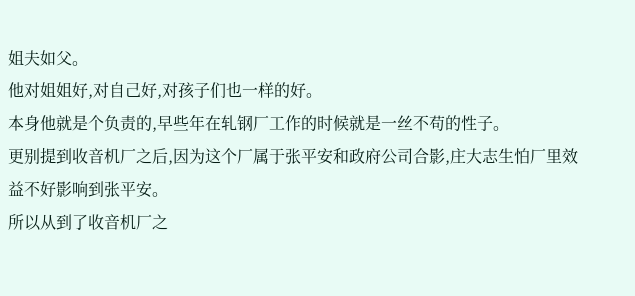姐夫如父。
他对姐姐好,对自己好,对孩子们也一样的好。
本身他就是个负责的,早些年在轧钢厂工作的时候就是一丝不苟的性子。
更别提到收音机厂之后,因为这个厂属于张平安和政府公司合影,庄大志生怕厂里效益不好影响到张平安。
所以从到了收音机厂之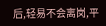后,轻易不会离岗,平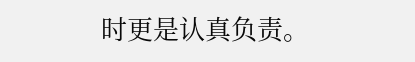时更是认真负责。